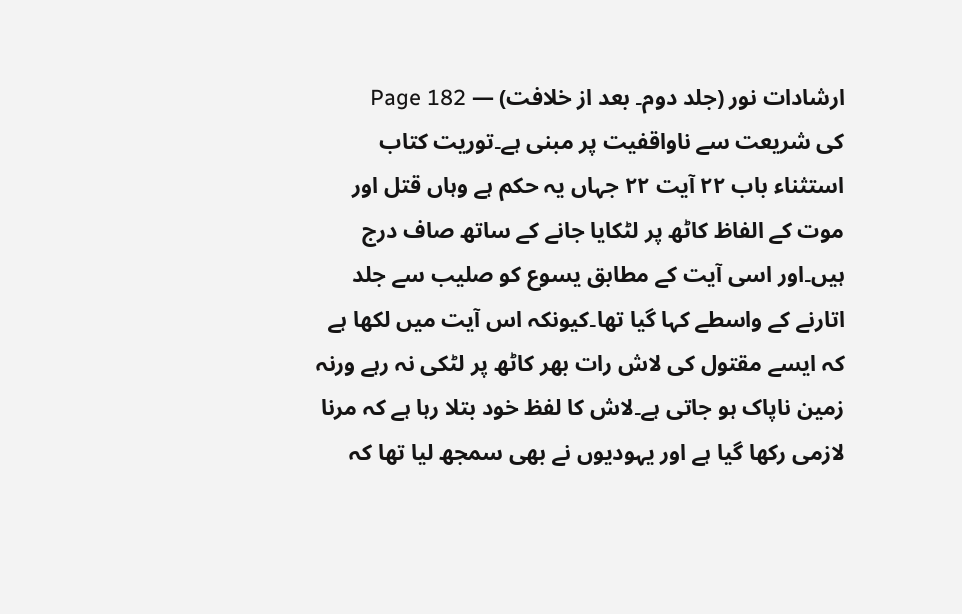ارشادات نور (جلد دوم۔ بعد از خلافت) — Page 182
کی شریعت سے ناواقفیت پر مبنی ہے۔توریت کتاب استثناء باب ۲۲ آیت ۲۲ جہاں یہ حکم ہے وہاں قتل اور موت کے الفاظ کاٹھ پر لٹکایا جانے کے ساتھ صاف درج ہیں۔اور اسی آیت کے مطابق یسوع کو صلیب سے جلد اتارنے کے واسطے کہا گیا تھا۔کیونکہ اس آیت میں لکھا ہے کہ ایسے مقتول کی لاش رات بھر کاٹھ پر لٹکی نہ رہے ورنہ زمین ناپاک ہو جاتی ہے۔لاش کا لفظ خود بتلا رہا ہے کہ مرنا لازمی رکھا گیا ہے اور یہودیوں نے بھی سمجھ لیا تھا کہ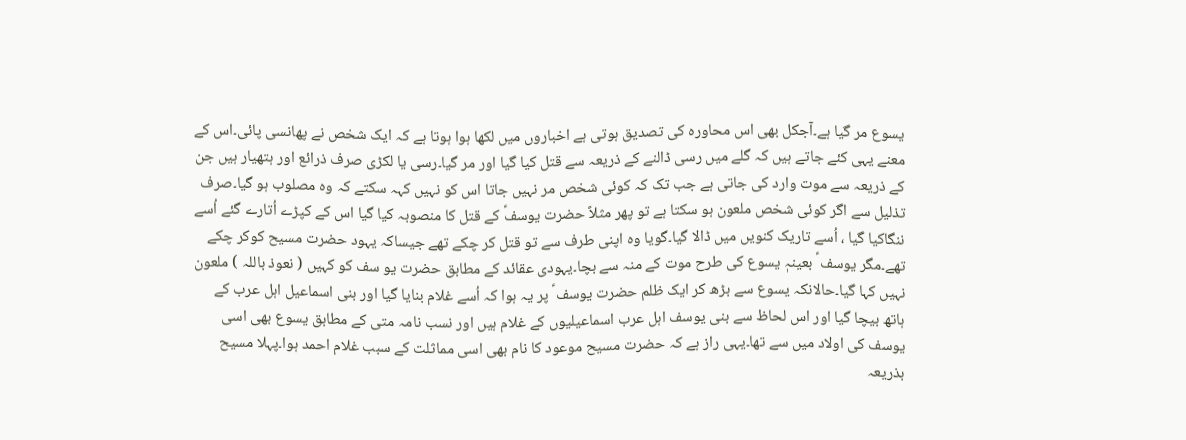یسوع مر گیا ہے۔آجکل بھی اس محاورہ کی تصدیق ہوتی ہے اخباروں میں لکھا ہوا ہوتا ہے کہ ایک شخص نے پھانسی پائی۔اس کے معنے یہی کئے جاتے ہیں کہ گلے میں رسی ڈالنے کے ذریعہ سے قتل کیا گیا اور مر گیا۔رسی یا لکڑی صرف ذرائع اور ہتھیار ہیں جن کے ذریعہ سے موت وارد کی جاتی ہے جب تک کہ کوئی شخص مر نہیں جاتا اس کو نہیں کہہ سکتے کہ وہ مصلوب ہو گیا۔صرف تذلیل سے اگر کوئی شخص ملعون ہو سکتا ہے تو پھر مثلاً حضرت یوسفؑ کے قتل کا منصوبہ کیا گیا اس کے کپڑے اُتارے گئے اُسے ننگاکیا گیا ، اُسے تاریک کنویں میں ڈالا گیا۔گویا وہ اپنی طرف سے تو قتل کر چکے تھے جیساکہ یہود حضرت مسیح کوکر چکے تھے۔مگر یوسف ؑ بعینہٖ یسوع کی طرح موت کے منہ سے بچا۔یہودی عقائد کے مطابق حضرت یو سف کو کہیں ( نعوذ باللہ ) ملعون نہیں کہا گیا۔حالانکہ یسوع سے بڑھ کر ایک ظلم حضرت یوسف ؑ پر یہ ہوا کہ اُسے غلام بنایا گیا اور بنی اسماعیل اہل عرب کے ہاتھ بیچا گیا اور اس لحاظ سے بنی یوسف اہل عرب اسماعیلیوں کے غلام ہیں اور نسب نامہ متی کے مطابق یسوع بھی اسی یوسف کی اولاد میں سے تھا۔یہی راز ہے کہ حضرت مسیح موعود کا نام بھی اسی مماثلت کے سبب غلام احمد ہوا۔پہلا مسیح بذریعہ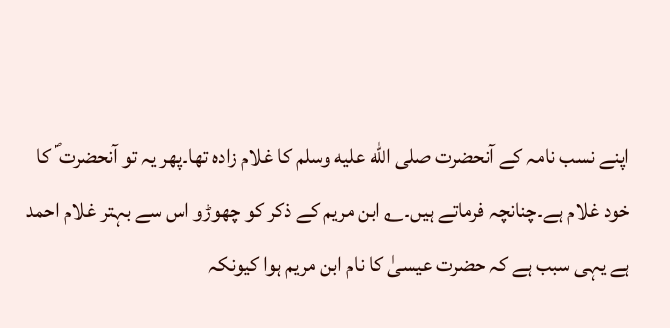اپنے نسب نامہ کے آنحضرت صلى الله عليه وسلم کا غلام زادہ تھا۔پھر یہ تو آنحضرت ؐ کا خود غلام ہے۔چنانچہ فرماتے ہیں۔؎ ابن مریم کے ذکر کو چھوڑو اس سے بہتر غلام احمد ہے یہی سبب ہے کہ حضرت عیسیٰ کا نام ابن مریم ہوا کیونکہ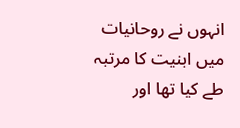انہوں نے روحانیات میں ابنیت کا مرتبہ طے کیا تھا اور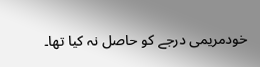خودمریمی درجے کو حاصل نہ کیا تھا۔